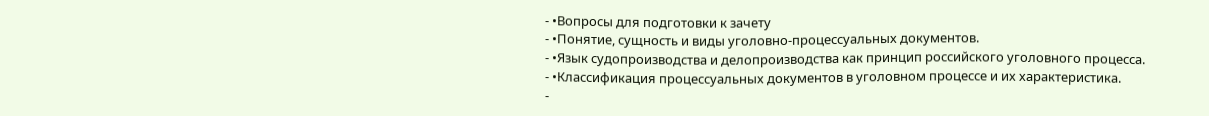- •Вопросы для подготовки к зачету
- •Понятие, сущность и виды уголовно-процессуальных документов.
- •Язык судопроизводства и делопроизводства как принцип российского уголовного процесса.
- •Классификация процессуальных документов в уголовном процессе и их характеристика.
-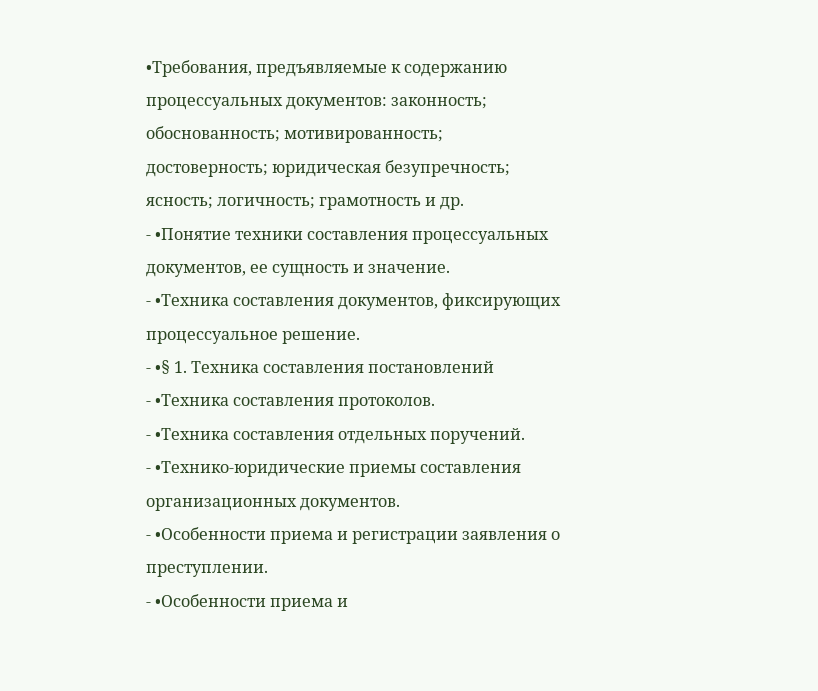•Требования, предъявляемые к содержанию процессуальных документов: законность; обоснованность; мотивированность; достоверность; юридическая безупречность; ясность; логичность; грамотность и др.
- •Понятие техники составления процессуальных документов, ее сущность и значение.
- •Техника составления документов, фиксирующих процессуальное решение.
- •§ 1. Техника составления постановлений
- •Техника составления протоколов.
- •Техника составления отдельных поручений.
- •Технико-юридические приемы составления организационных документов.
- •Особенности приема и регистрации заявления о преступлении.
- •Особенности приема и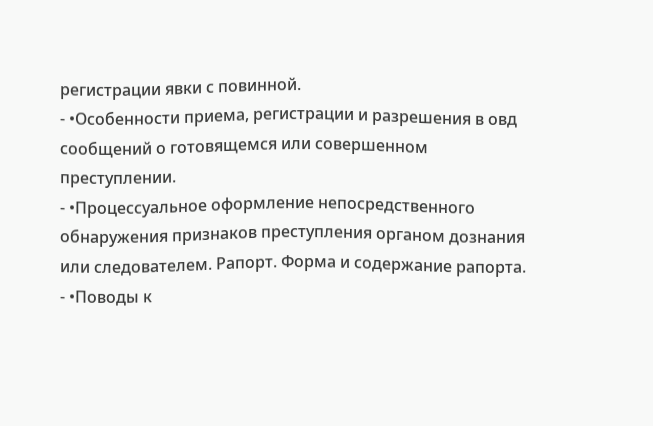регистрации явки с повинной.
- •Особенности приема, регистрации и разрешения в овд сообщений о готовящемся или совершенном преступлении.
- •Процессуальное оформление непосредственного обнаружения признаков преступления органом дознания или следователем. Рапорт. Форма и содержание рапорта.
- •Поводы к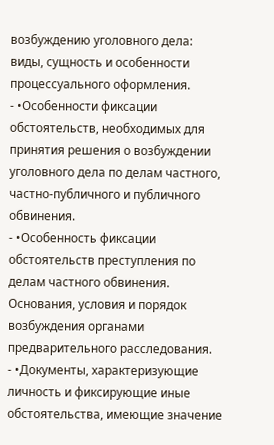возбуждению уголовного дела: виды, сущность и особенности процессуального оформления.
- •Особенности фиксации обстоятельств, необходимых для принятия решения о возбуждении уголовного дела по делам частного, частно-публичного и публичного обвинения.
- •Особенность фиксации обстоятельств преступления по делам частного обвинения. Основания, условия и порядок возбуждения органами предварительного расследования.
- •Документы, характеризующие личность и фиксирующие иные обстоятельства, имеющие значение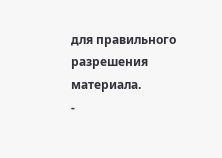для правильного разрешения материала.
-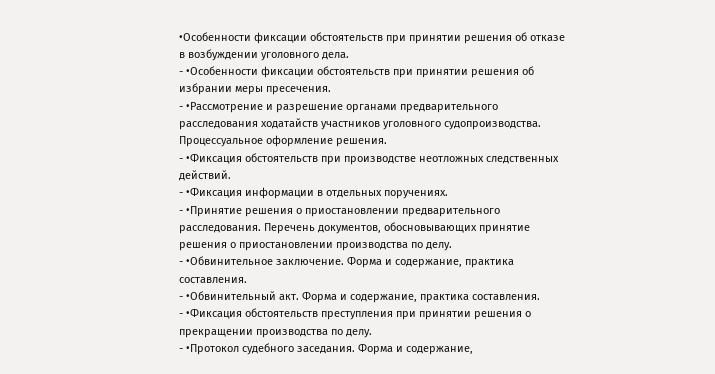•Особенности фиксации обстоятельств при принятии решения об отказе в возбуждении уголовного дела.
- •Особенности фиксации обстоятельств при принятии решения об избрании меры пресечения.
- •Рассмотрение и разрешение органами предварительного расследования ходатайств участников уголовного судопроизводства. Процессуальное оформление решения.
- •Фиксация обстоятельств при производстве неотложных следственных действий.
- •Фиксация информации в отдельных поручениях.
- •Принятие решения о приостановлении предварительного расследования. Перечень документов, обосновывающих принятие решения о приостановлении производства по делу.
- •Обвинительное заключение. Форма и содержание, практика составления.
- •Обвинительный акт. Форма и содержание, практика составления.
- •Фиксация обстоятельств преступления при принятии решения о прекращении производства по делу.
- •Протокол судебного заседания. Форма и содержание,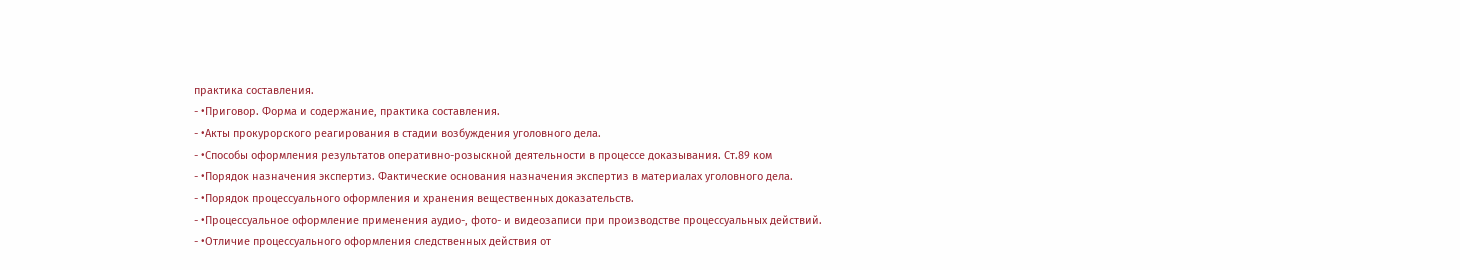практика составления.
- •Приговор. Форма и содержание, практика составления.
- •Акты прокурорского реагирования в стадии возбуждения уголовного дела.
- •Способы оформления результатов оперативно-розыскной деятельности в процессе доказывания. Ст.89 ком
- •Порядок назначения экспертиз. Фактические основания назначения экспертиз в материалах уголовного дела.
- •Порядок процессуального оформления и хранения вещественных доказательств.
- •Процессуальное оформление применения аудио-, фото- и видеозаписи при производстве процессуальных действий.
- •Отличие процессуального оформления следственных действия от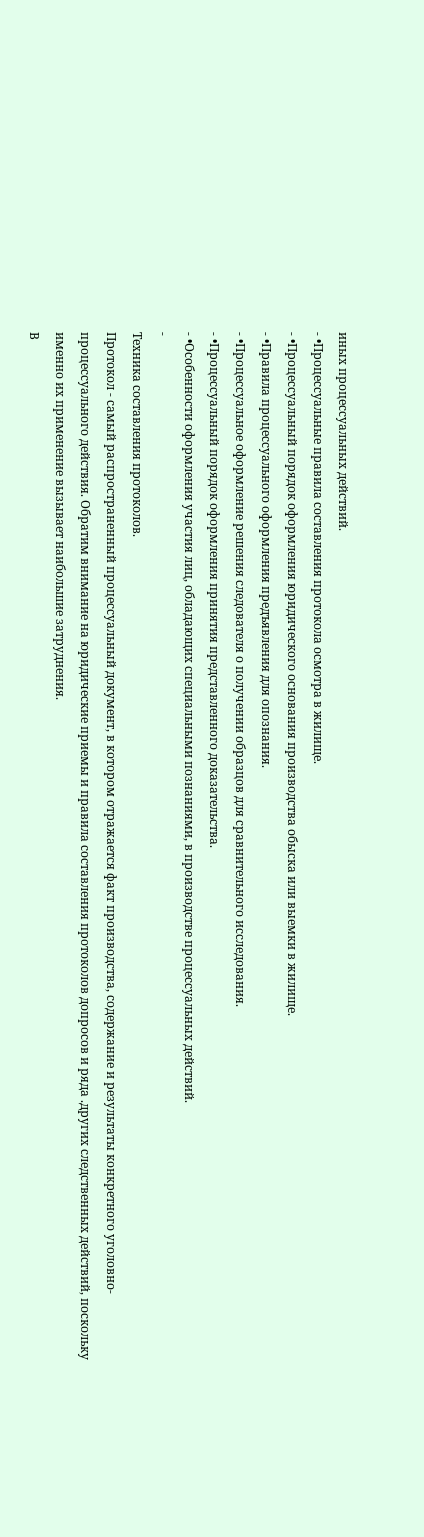иных процессуальных действий.
- •Процессуальные правила составления протокола осмотра в жилище.
- •Процессуальный порядок оформления юридического основания производства обыска или выемки в жилище.
- •Правила процессуального оформления предъявления для опознания.
- •Процессуальное оформление решения следователя о получении образцов для сравнительного исследования.
- •Процессуальный порядок оформления принятия представленного доказательства.
- •Особенности оформления участия лиц, обладающих специальными познаниями, в производстве процессуальных действий.
-
Техника составления протоколов.
Протокол - самый распространенный процессуальный документ, в котором отражается факт производства, содержание и результаты конкретного уголовно-процессуального действия. Обратим внимание на юридические приемы и правила составления протоколов допросов и ряда .других следственных действий, поскольку именно их применение вызывает наибольшие затруднения.
В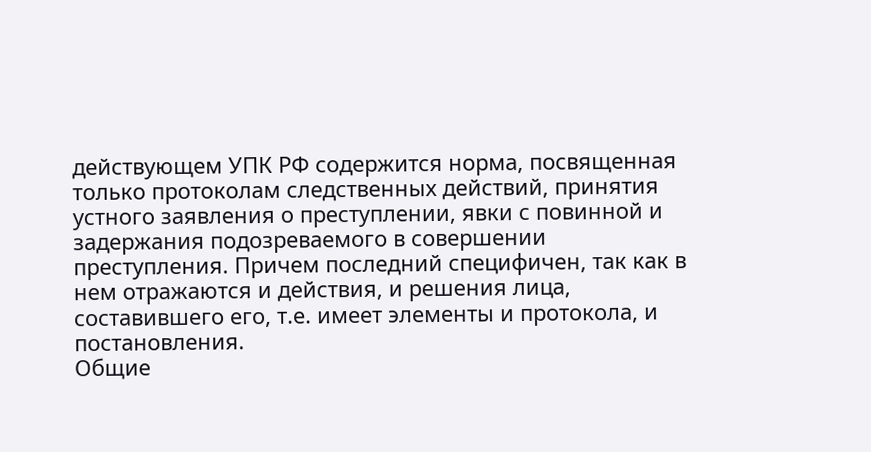действующем УПК РФ содержится норма, посвященная только протоколам следственных действий, принятия устного заявления о преступлении, явки с повинной и задержания подозреваемого в совершении преступления. Причем последний специфичен, так как в нем отражаются и действия, и решения лица, составившего его, т.е. имеет элементы и протокола, и постановления.
Общие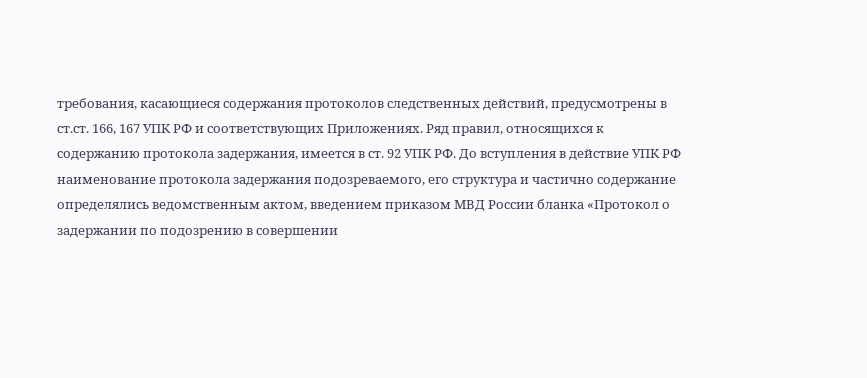требования, касающиеся содержания протоколов следственных действий, предусмотрены в ст.ст. 166, 167 УПК РФ и соответствующих Приложениях. Ряд правил, относящихся к содержанию протокола задержания, имеется в ст. 92 УПК РФ. До вступления в действие УПК РФ наименование протокола задержания подозреваемого, его структура и частично содержание определялись ведомственным актом, введением приказом МВД России бланка «Протокол о задержании по подозрению в совершении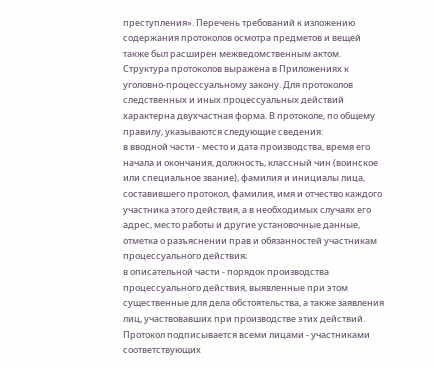преступления». Перечень требований к изложению содержания протоколов осмотра предметов и вещей также был расширен межведомственным актом.
Структура протоколов выражена в Приложениях к уголовно-процессуальному закону. Для протоколов следственных и иных процессуальных действий характерна двухчастная форма. В протоколе, по общему правилу, указываются следующие сведения:
в вводной части - место и дата производства, время его начала и окончания, должность, классный чин (воинское или специальное звание), фамилия и инициалы лица, составившего протокол, фамилия, имя и отчество каждого участника этого действия, а в необходимых случаях его адрес, место работы и другие установочные данные, отметка о разъяснении прав и обязанностей участникам процессуального действия;
в описательной части - порядок производства процессуального действия, выявленные при этом существенные для дела обстоятельства, а также заявления лиц, участвовавших при производстве этих действий. Протокол подписывается всеми лицами - участниками соответствующих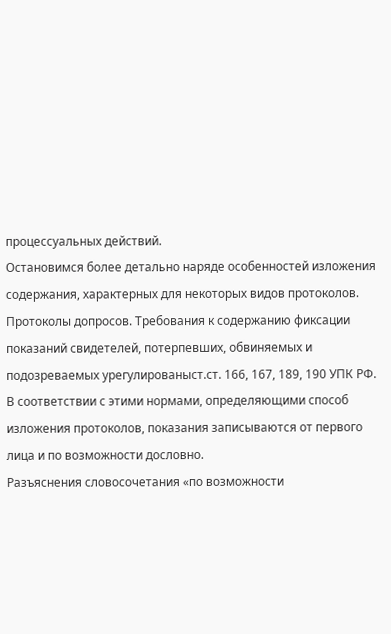процессуальных действий.
Остановимся более детально наряде особенностей изложения содержания, характерных для некоторых видов протоколов.
Протоколы допросов. Требования к содержанию фиксации показаний свидетелей, потерпевших, обвиняемых и подозреваемых урегулированыст.ст. 166, 167, 189, 190 УПК РФ. В соответствии с этими нормами, определяющими способ изложения протоколов, показания записываются от первого лица и по возможности дословно.
Разъяснения словосочетания «по возможности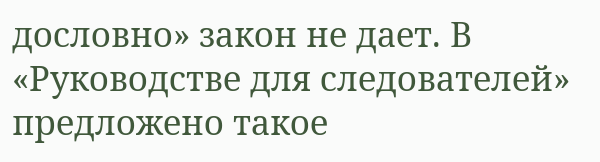дословно» закон не дает. В «Руководстве для следователей» предложено такое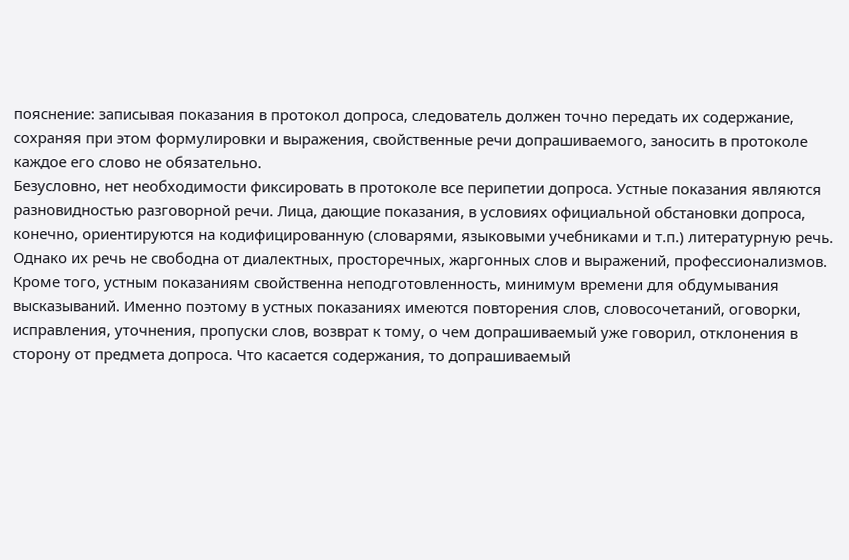пояснение: записывая показания в протокол допроса, следователь должен точно передать их содержание, сохраняя при этом формулировки и выражения, свойственные речи допрашиваемого, заносить в протоколе каждое его слово не обязательно.
Безусловно, нет необходимости фиксировать в протоколе все перипетии допроса. Устные показания являются разновидностью разговорной речи. Лица, дающие показания, в условиях официальной обстановки допроса, конечно, ориентируются на кодифицированную (словарями, языковыми учебниками и т.п.) литературную речь. Однако их речь не свободна от диалектных, просторечных, жаргонных слов и выражений, профессионализмов. Кроме того, устным показаниям свойственна неподготовленность, минимум времени для обдумывания высказываний. Именно поэтому в устных показаниях имеются повторения слов, словосочетаний, оговорки, исправления, уточнения, пропуски слов, возврат к тому, о чем допрашиваемый уже говорил, отклонения в сторону от предмета допроса. Что касается содержания, то допрашиваемый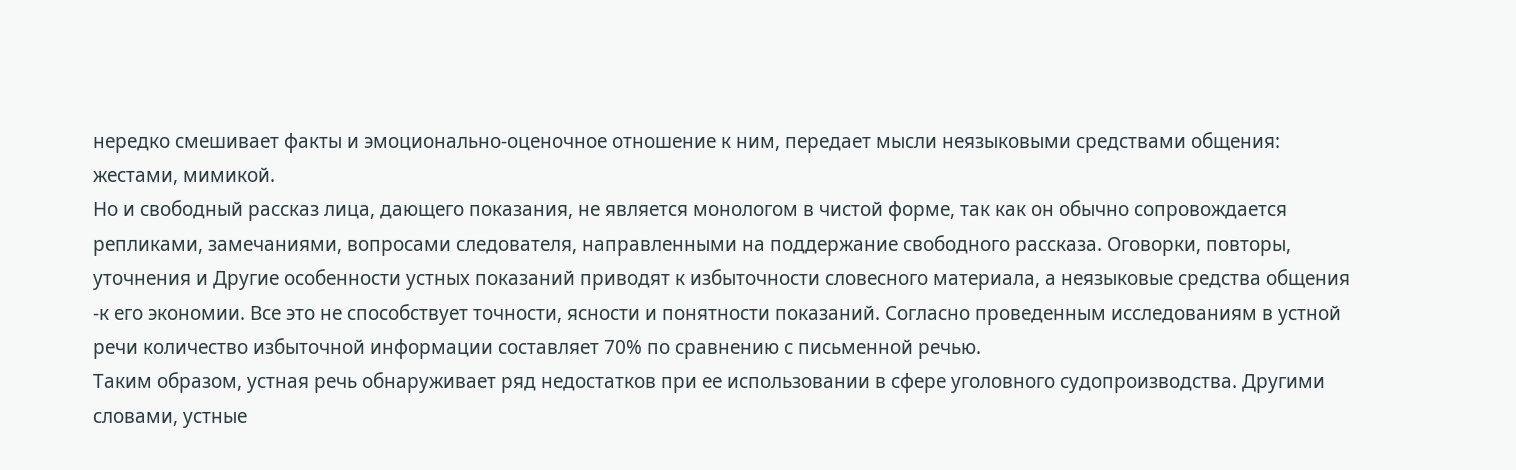нередко смешивает факты и эмоционально-оценочное отношение к ним, передает мысли неязыковыми средствами общения: жестами, мимикой.
Но и свободный рассказ лица, дающего показания, не является монологом в чистой форме, так как он обычно сопровождается репликами, замечаниями, вопросами следователя, направленными на поддержание свободного рассказа. Оговорки, повторы, уточнения и Другие особенности устных показаний приводят к избыточности словесного материала, а неязыковые средства общения -к его экономии. Все это не способствует точности, ясности и понятности показаний. Согласно проведенным исследованиям в устной речи количество избыточной информации составляет 70% по сравнению с письменной речью.
Таким образом, устная речь обнаруживает ряд недостатков при ее использовании в сфере уголовного судопроизводства. Другими словами, устные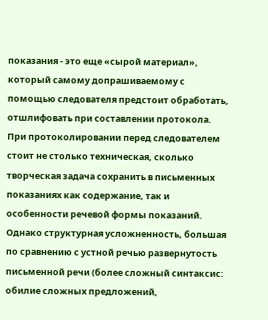показания - это еще «сырой материал», который самому допрашиваемому с помощью следователя предстоит обработать, отшлифовать при составлении протокола. При протоколировании перед следователем стоит не столько техническая, сколько творческая задача сохранить в письменных показаниях как содержание, так и особенности речевой формы показаний. Однако структурная усложненность, большая по сравнению с устной речью развернутость письменной речи (более сложный синтаксис: обилие сложных предложений,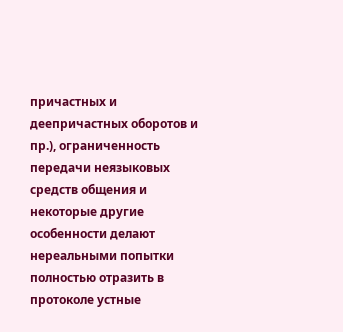причастных и деепричастных оборотов и пр.), ограниченность передачи неязыковых средств общения и некоторые другие особенности делают нереальными попытки полностью отразить в протоколе устные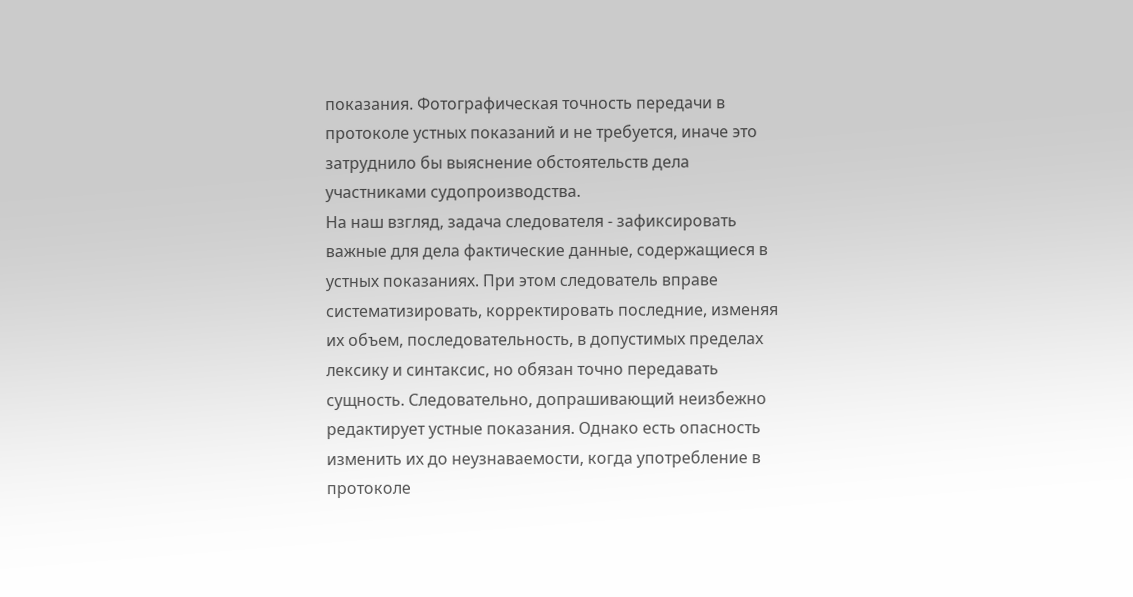показания. Фотографическая точность передачи в протоколе устных показаний и не требуется, иначе это затруднило бы выяснение обстоятельств дела участниками судопроизводства.
На наш взгляд, задача следователя - зафиксировать важные для дела фактические данные, содержащиеся в устных показаниях. При этом следователь вправе систематизировать, корректировать последние, изменяя их объем, последовательность, в допустимых пределах лексику и синтаксис, но обязан точно передавать сущность. Следовательно, допрашивающий неизбежно редактирует устные показания. Однако есть опасность изменить их до неузнаваемости, когда употребление в протоколе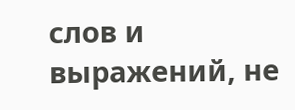слов и выражений, не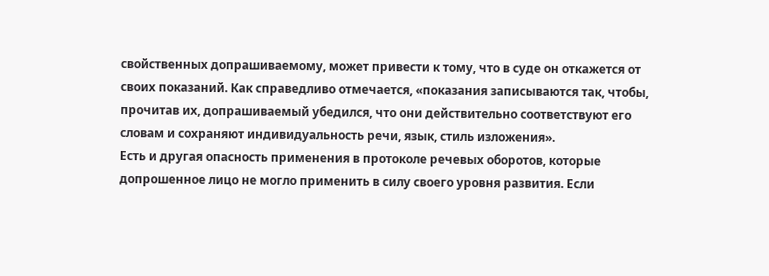свойственных допрашиваемому, может привести к тому, что в суде он откажется от своих показаний. Как справедливо отмечается, «показания записываются так, чтобы, прочитав их, допрашиваемый убедился, что они действительно соответствуют его словам и сохраняют индивидуальность речи, язык, стиль изложения».
Есть и другая опасность применения в протоколе речевых оборотов, которые допрошенное лицо не могло применить в силу своего уровня развития. Если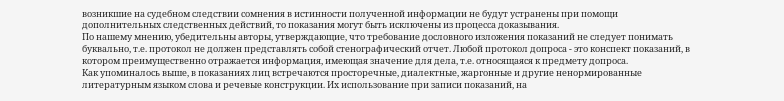возникшие на судебном следствии сомнения в истинности полученной информации не будут устранены при помощи дополнительных следственных действий, то показания могут быть исключены из процесса доказывания.
По нашему мнению, убедительны авторы, утверждающие, что требование дословного изложения показаний не следует понимать буквально, т.е. протокол не должен представлять собой стенографический отчет. Любой протокол допроса - это конспект показаний, в котором преимущественно отражается информация, имеющая значение для дела, т.е. относящаяся к предмету допроса.
Как упоминалось выше, в показаниях лиц встречаются просторечные, диалектные, жаргонные и другие ненормированные литературным языком слова и речевые конструкции. Их использование при записи показаний, на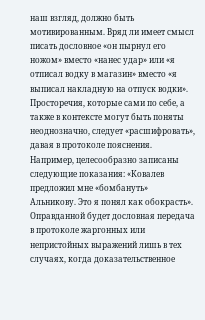наш взгляд, должно быть мотивированным. Вряд ли имеет смысл писать дословное «он пырнул его ножом» вместо «нанес удар» или «я отписал водку в магазин» вместо «я выписал накладную на отпуск водки». Просторечия, которые сами по себе, а также в контексте могут быть поняты неоднозначно, следует «расшифровать», давая в протоколе пояснения. Например, целесообразно записаны следующие показания: «Ковалев предложил мне «бомбануть» Альникову. Это я понял как обокрасть».
Оправданной будет дословная передача в протоколе жаргонных или непристойных выражений лишь в тех случаях, когда доказательственное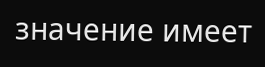значение имеет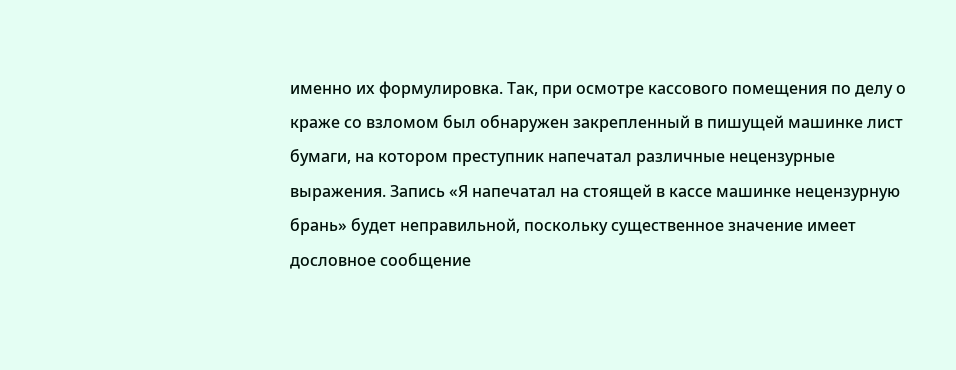именно их формулировка. Так, при осмотре кассового помещения по делу о краже со взломом был обнаружен закрепленный в пишущей машинке лист бумаги, на котором преступник напечатал различные нецензурные выражения. Запись «Я напечатал на стоящей в кассе машинке нецензурную брань» будет неправильной, поскольку существенное значение имеет дословное сообщение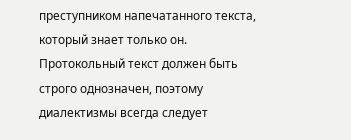преступником напечатанного текста, который знает только он.
Протокольный текст должен быть строго однозначен, поэтому диалектизмы всегда следует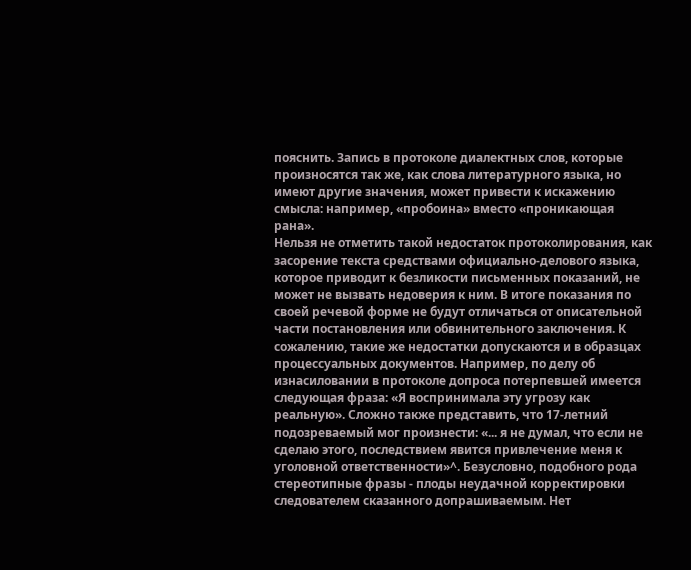пояснить. Запись в протоколе диалектных слов, которые произносятся так же, как слова литературного языка, но имеют другие значения, может привести к искажению смысла: например, «пробоина» вместо «проникающая рана».
Нельзя не отметить такой недостаток протоколирования, как засорение текста средствами официально-делового языка, которое приводит к безликости письменных показаний, не может не вызвать недоверия к ним. В итоге показания по своей речевой форме не будут отличаться от описательной части постановления или обвинительного заключения. К сожалению, такие же недостатки допускаются и в образцах процессуальных документов. Например, по делу об изнасиловании в протоколе допроса потерпевшей имеется следующая фраза: «Я воспринимала эту угрозу как реальную». Сложно также представить, что 17-летний подозреваемый мог произнести: «... я не думал, что если не сделаю этого, последствием явится привлечение меня к уголовной ответственности»^. Безусловно, подобного рода стереотипные фразы - плоды неудачной корректировки следователем сказанного допрашиваемым. Нет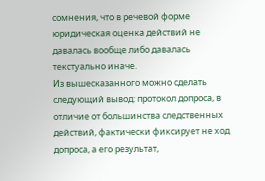сомнения, что в речевой форме юридическая оценка действий не давалась вообще либо давалась текстуально иначе.
Из вышесказанного можно сделать следующий вывод: протокол допроса, в отличие от большинства следственных действий, фактически фиксирует не ход допроса, а его результат,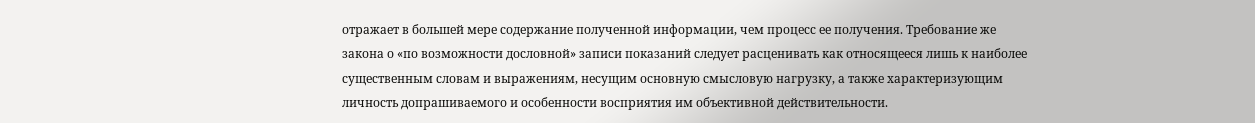отражает в большей мере содержание полученной информации, чем процесс ее получения. Требование же закона о «по возможности дословной» записи показаний следует расценивать как относящееся лишь к наиболее существенным словам и выражениям, несущим основную смысловую нагрузку, а также характеризующим личность допрашиваемого и особенности восприятия им объективной действительности.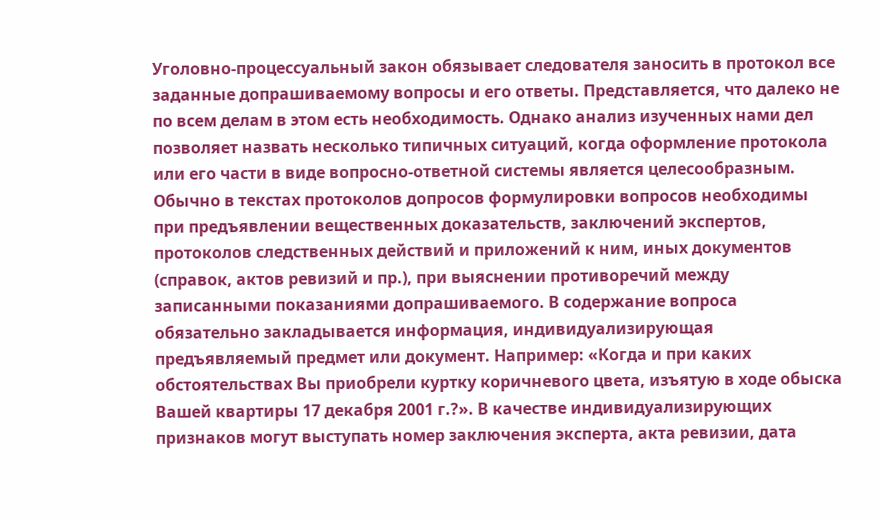Уголовно-процессуальный закон обязывает следователя заносить в протокол все заданные допрашиваемому вопросы и его ответы. Представляется, что далеко не по всем делам в этом есть необходимость. Однако анализ изученных нами дел позволяет назвать несколько типичных ситуаций, когда оформление протокола или его части в виде вопросно-ответной системы является целесообразным. Обычно в текстах протоколов допросов формулировки вопросов необходимы при предъявлении вещественных доказательств, заключений экспертов, протоколов следственных действий и приложений к ним, иных документов (справок, актов ревизий и пр.), при выяснении противоречий между записанными показаниями допрашиваемого. В содержание вопроса обязательно закладывается информация, индивидуализирующая предъявляемый предмет или документ. Например: «Когда и при каких обстоятельствах Вы приобрели куртку коричневого цвета, изъятую в ходе обыска Вашей квартиры 17 декабря 2001 г.?». В качестве индивидуализирующих признаков могут выступать номер заключения эксперта, акта ревизии, дата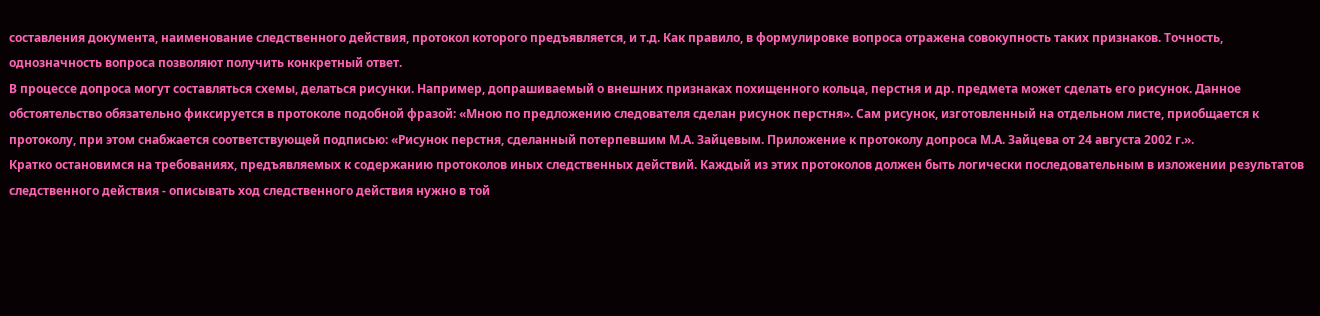составления документа, наименование следственного действия, протокол которого предъявляется, и т.д. Как правило, в формулировке вопроса отражена совокупность таких признаков. Точность, однозначность вопроса позволяют получить конкретный ответ.
В процессе допроса могут составляться схемы, делаться рисунки. Например, допрашиваемый о внешних признаках похищенного кольца, перстня и др. предмета может сделать его рисунок. Данное обстоятельство обязательно фиксируется в протоколе подобной фразой: «Мною по предложению следователя сделан рисунок перстня». Сам рисунок, изготовленный на отдельном листе, приобщается к протоколу, при этом снабжается соответствующей подписью: «Рисунок перстня, сделанный потерпевшим М.А. Зайцевым. Приложение к протоколу допроса М.А. Зайцева от 24 августа 2002 г.».
Кратко остановимся на требованиях, предъявляемых к содержанию протоколов иных следственных действий. Каждый из этих протоколов должен быть логически последовательным в изложении результатов следственного действия - описывать ход следственного действия нужно в той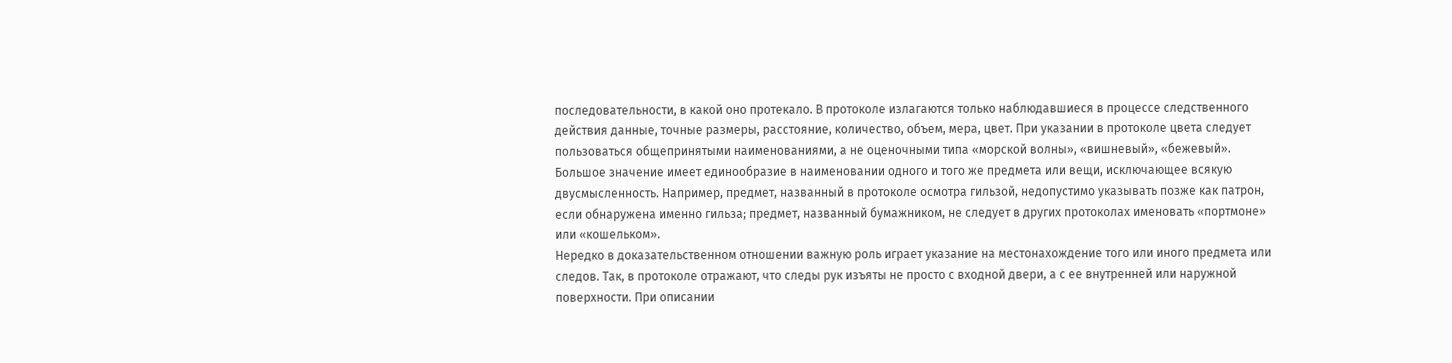последовательности, в какой оно протекало. В протоколе излагаются только наблюдавшиеся в процессе следственного действия данные, точные размеры, расстояние, количество, объем, мера, цвет. При указании в протоколе цвета следует пользоваться общепринятыми наименованиями, а не оценочными типа «морской волны», «вишневый», «бежевый». Большое значение имеет единообразие в наименовании одного и того же предмета или вещи, исключающее всякую двусмысленность. Например, предмет, названный в протоколе осмотра гильзой, недопустимо указывать позже как патрон, если обнаружена именно гильза; предмет, названный бумажником, не следует в других протоколах именовать «портмоне» или «кошельком».
Нередко в доказательственном отношении важную роль играет указание на местонахождение того или иного предмета или следов. Так, в протоколе отражают, что следы рук изъяты не просто с входной двери, а с ее внутренней или наружной поверхности. При описании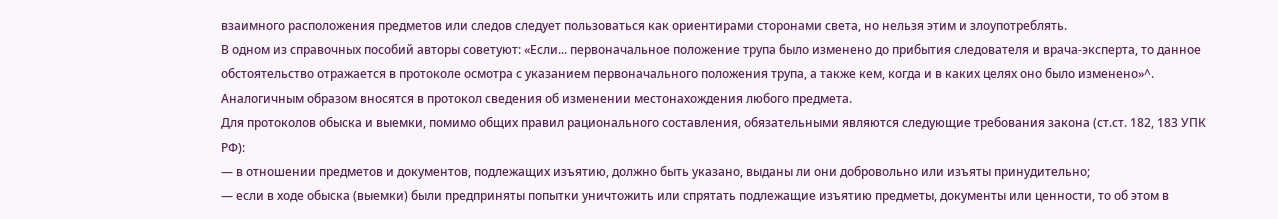взаимного расположения предметов или следов следует пользоваться как ориентирами сторонами света, но нельзя этим и злоупотреблять.
В одном из справочных пособий авторы советуют: «Если... первоначальное положение трупа было изменено до прибытия следователя и врача-эксперта, то данное обстоятельство отражается в протоколе осмотра с указанием первоначального положения трупа, а также кем, когда и в каких целях оно было изменено»^. Аналогичным образом вносятся в протокол сведения об изменении местонахождения любого предмета.
Для протоколов обыска и выемки, помимо общих правил рационального составления, обязательными являются следующие требования закона (ст.ст. 182, 183 УПК РФ):
— в отношении предметов и документов, подлежащих изъятию, должно быть указано, выданы ли они добровольно или изъяты принудительно;
— если в ходе обыска (выемки) были предприняты попытки уничтожить или спрятать подлежащие изъятию предметы, документы или ценности, то об этом в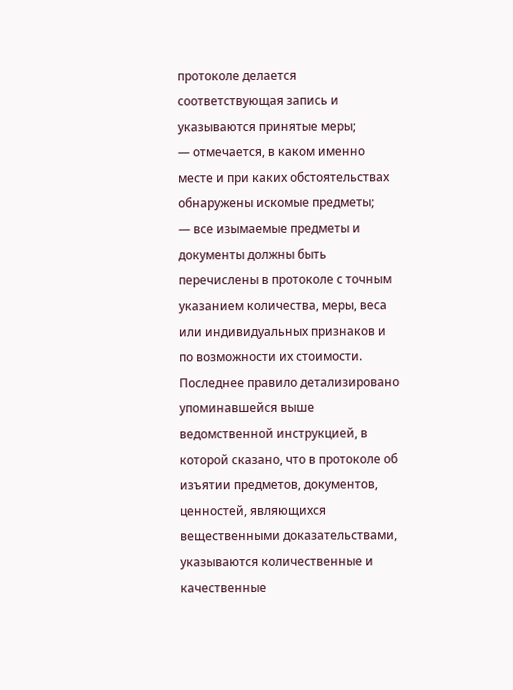протоколе делается соответствующая запись и указываются принятые меры;
— отмечается, в каком именно месте и при каких обстоятельствах обнаружены искомые предметы;
— все изымаемые предметы и документы должны быть перечислены в протоколе с точным указанием количества, меры, веса или индивидуальных признаков и по возможности их стоимости.
Последнее правило детализировано упоминавшейся выше ведомственной инструкцией, в которой сказано, что в протоколе об изъятии предметов, документов, ценностей, являющихся вещественными доказательствами, указываются количественные и качественные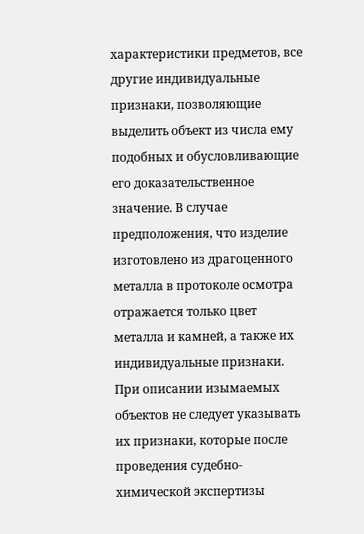характеристики предметов, все другие индивидуальные признаки, позволяющие выделить объект из числа ему подобных и обусловливающие его доказательственное значение. В случае предположения, что изделие изготовлено из драгоценного металла в протоколе осмотра отражается только цвет металла и камней, а также их индивидуальные признаки. При описании изымаемых объектов не следует указывать их признаки, которые после проведения судебно-химической экспертизы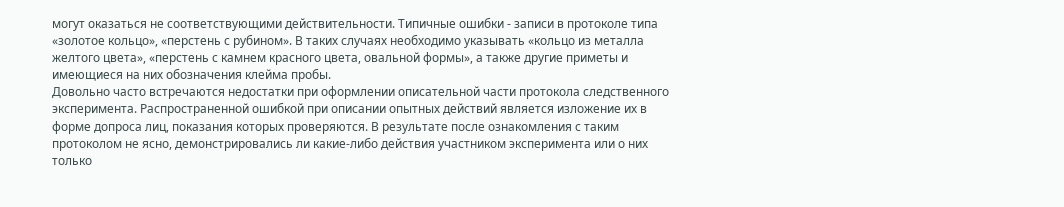могут оказаться не соответствующими действительности. Типичные ошибки - записи в протоколе типа «золотое кольцо», «перстень с рубином». В таких случаях необходимо указывать «кольцо из металла желтого цвета», «перстень с камнем красного цвета, овальной формы», а также другие приметы и имеющиеся на них обозначения клейма пробы.
Довольно часто встречаются недостатки при оформлении описательной части протокола следственного эксперимента. Распространенной ошибкой при описании опытных действий является изложение их в форме допроса лиц, показания которых проверяются. В результате после ознакомления с таким протоколом не ясно, демонстрировались ли какие-либо действия участником эксперимента или о них только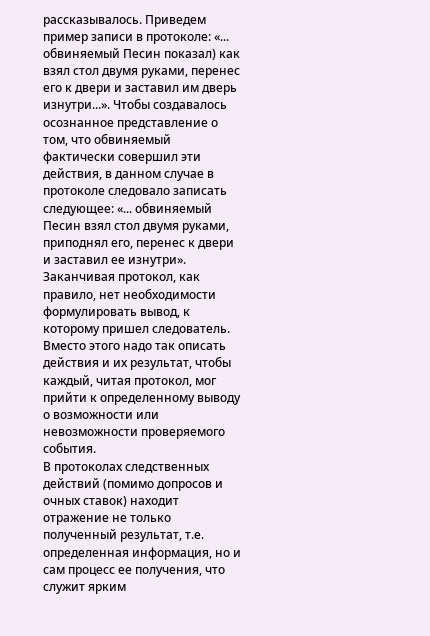рассказывалось. Приведем пример записи в протоколе: «... обвиняемый Песин показал) как взял стол двумя руками, перенес его к двери и заставил им дверь изнутри...». Чтобы создавалось осознанное представление о том, что обвиняемый фактически совершил эти действия, в данном случае в протоколе следовало записать следующее: «... обвиняемый Песин взял стол двумя руками, приподнял его, перенес к двери и заставил ее изнутри». Заканчивая протокол, как правило, нет необходимости формулировать вывод, к которому пришел следователь. Вместо этого надо так описать действия и их результат, чтобы каждый, читая протокол, мог прийти к определенному выводу о возможности или невозможности проверяемого события.
В протоколах следственных действий (помимо допросов и очных ставок) находит отражение не только полученный результат, т.е. определенная информация, но и сам процесс ее получения, что служит ярким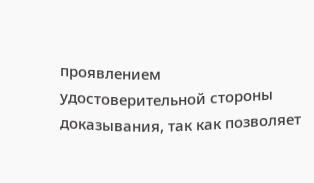проявлением удостоверительной стороны доказывания, так как позволяет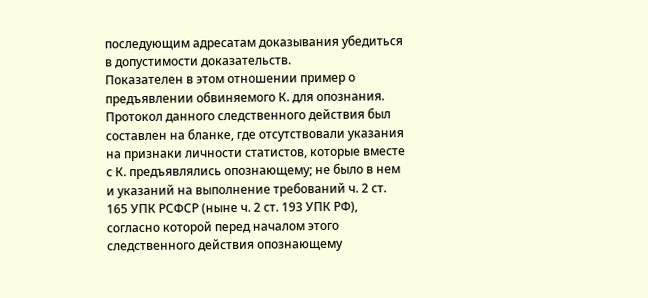последующим адресатам доказывания убедиться в допустимости доказательств.
Показателен в этом отношении пример о предъявлении обвиняемого К. для опознания. Протокол данного следственного действия был составлен на бланке, где отсутствовали указания на признаки личности статистов, которые вместе с К. предъявлялись опознающему; не было в нем и указаний на выполнение требований ч. 2 ст. 165 УПК РСФСР (ныне ч. 2 ст. 193 УПК РФ), согласно которой перед началом этого следственного действия опознающему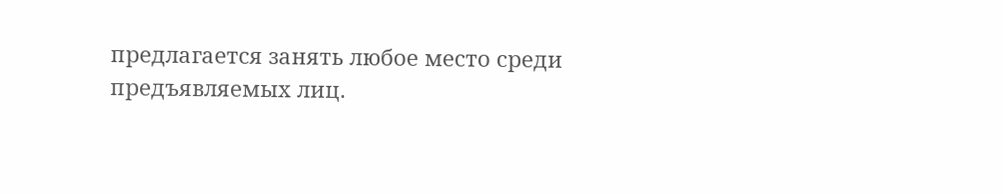предлагается занять любое место среди предъявляемых лиц.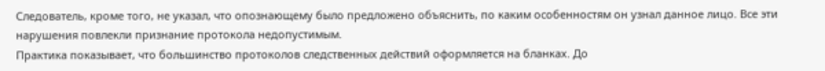Следователь, кроме того, не указал, что опознающему было предложено объяснить, по каким особенностям он узнал данное лицо. Все эти нарушения повлекли признание протокола недопустимым.
Практика показывает, что большинство протоколов следственных действий оформляется на бланках. До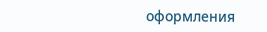оформления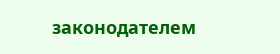законодателем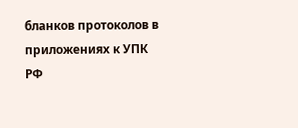бланков протоколов в приложениях к УПК РФ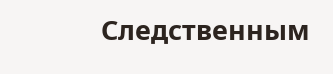Следственным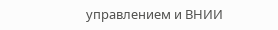управлением и ВНИИ